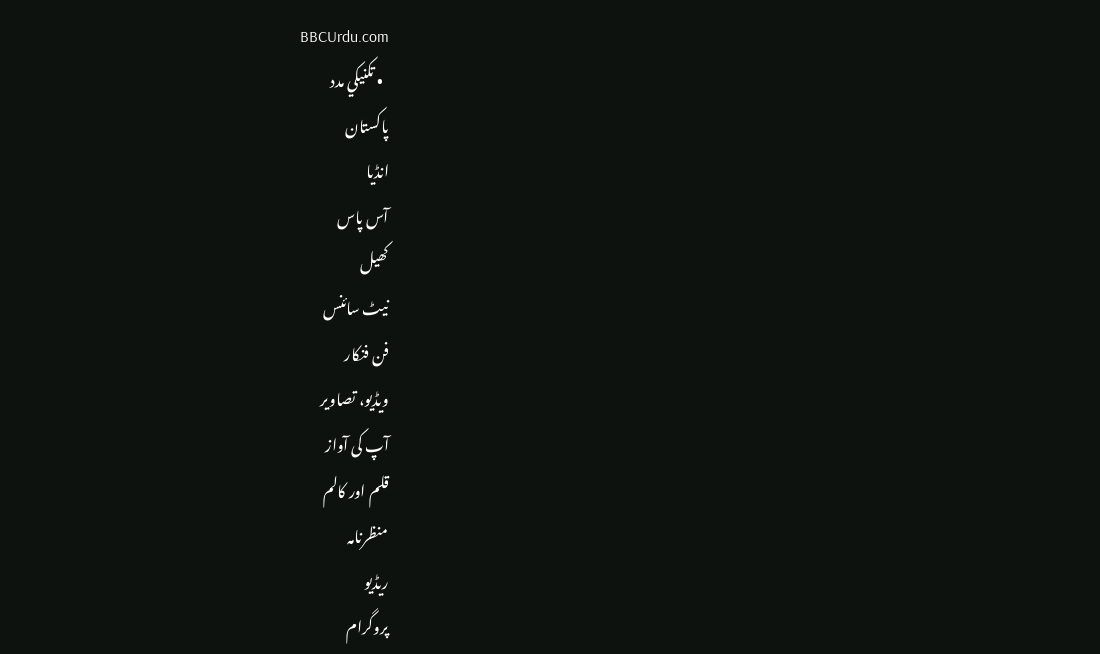BBCUrdu.com
  • تکنيکي مدد
پاکستان
انڈیا
آس پاس
کھیل
نیٹ سائنس
فن فنکار
ویڈیو، تصاویر
آپ کی آواز
قلم اور کالم
منظرنامہ
ریڈیو
پروگرام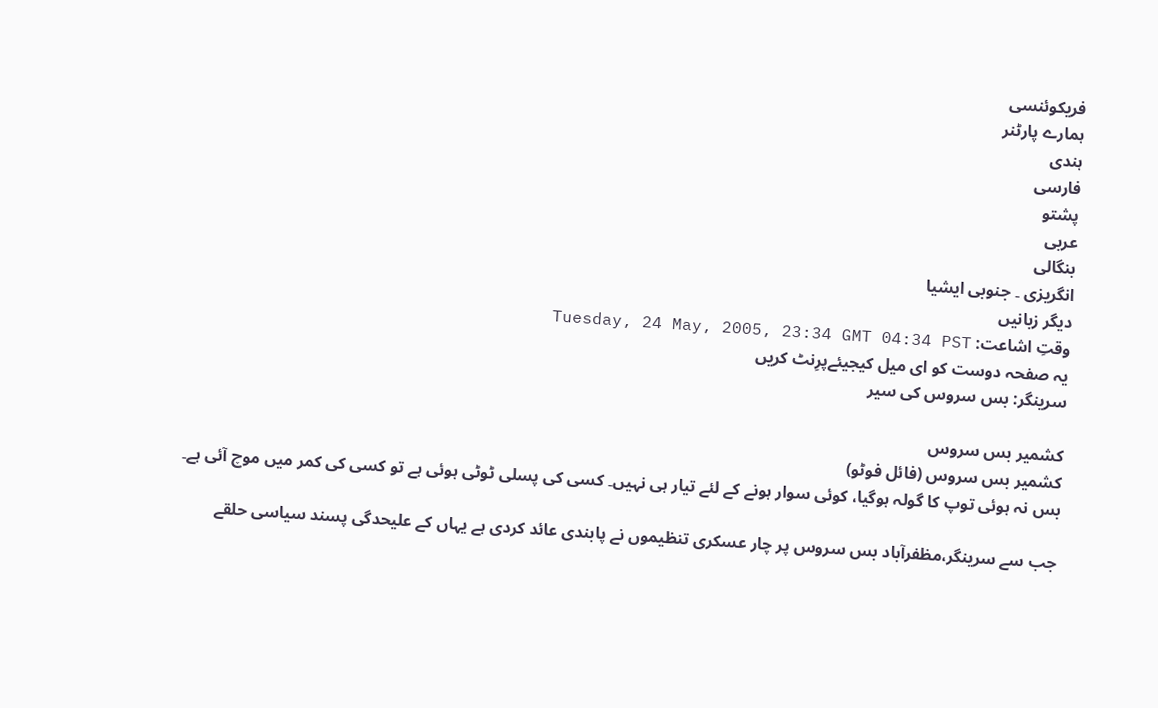فریکوئنسی
ہمارے پارٹنر
ہندی
فارسی
پشتو
عربی
بنگالی
انگریزی ۔ جنوبی ایشیا
دیگر زبانیں
وقتِ اشاعت: Tuesday, 24 May, 2005, 23:34 GMT 04:34 PST
یہ صفحہ دوست کو ای میل کیجیئےپرِنٹ کریں
سرینگر: بس سروس کی سیر

کشمیر بس سروس
کشمیر بس سروس (فائل فوٹو)
بس نہ ہوئی توپ کا گولہ ہوگیا، کوئی سوار ہونے کے لئے تیار ہی نہیں۔ کسی کی پسلی ٹوٹی ہوئی ہے تو کسی کی کمر میں موچ آئی ہے۔

جب سے سرینگر،مظفرآباد بس سروس پر چار عسکری تنظیموں نے پابندی عائد کردی ہے یہاں کے علیحدگی پسند سیاسی حلقے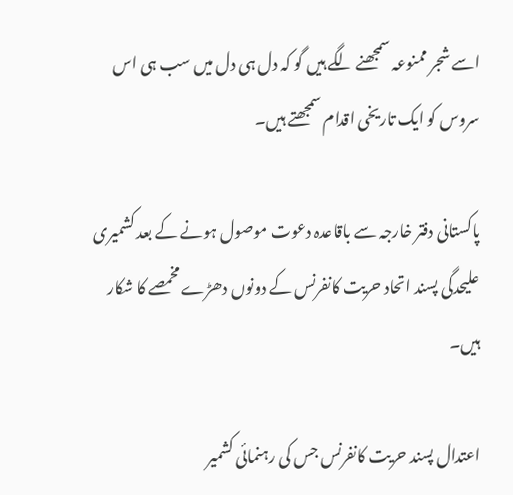اسے شجر ممنوعہ سمجھنے لگے ہیں گو کہ دل ہی دل میں سب ہی اس سروس کو ایک تاریخی اقدام سمجھتے ہیں۔

پاکستانی دفتر خارجہ سے باقاعدہ دعوت موصول ہونے کے بعد کشمیری علیحدگی پسند اتحاد حریت کانفرنس کے دونوں دھڑے مخمصے کا شکار ہیں۔

اعتدال پسند حریت کانفرنس جس کی رہنمائی کشمیر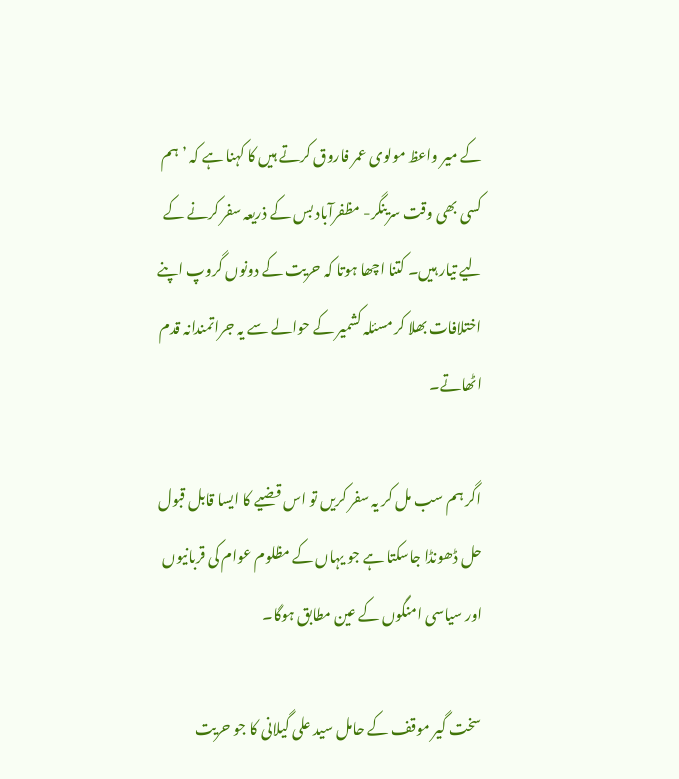کے میر واعظ مولوی عمر فاروق کرتے ہیں کا کہنا ہے کہ ’ہم کسی بھی وقت سرینگر- مظفرآباد بس کے ذریعہ سفر کرنے کے لیے تیار ہیں۔ کتنا اچھا ہوتا کہ حریت کے دونوں گروپ اپنے اختلافات بھلا کر مسئلہ کشمیر کے حوالے سے یہ جراتمندانہ قدم اٹھاتے۔

اگر ہم سب مل کر یہ سفر کریں تو اس قضیے کا ایسا قابل قبول حل ڈھونڈا جاسکتا ہے جو یہاں کے مظلوم عوام کی قربانیوں اور سیاسی امنگوں کے عین مطابق ہوگا۔

سخت گیر موقف کے حامل سید علی گیلانی کا جو حریت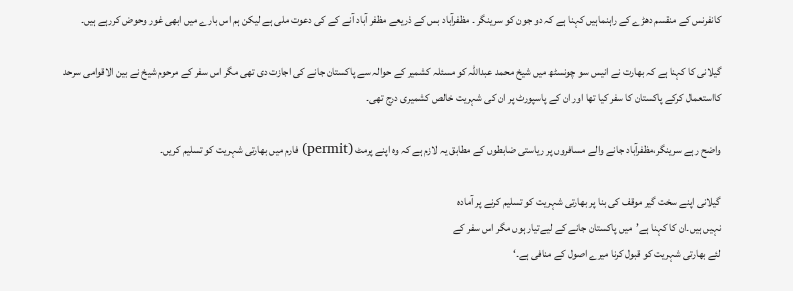کانفرنس کے منقسم دھڑے کے راہنماہیں کہنا ہے کہ دو جون کو سرینگر ۔ مظفرآباد بس کے ذریعے مظفر آباد آنے کے کی دعوت ملی ہے لیکن ہم اس بارے میں ابھی غور وحوض کررہے ہیں۔

گیلانی کا کہنا ہے کہ بھارت نے انیس سو چونسٹھ میں شیخ محمد عبداللہ کو مسئلہ کشمیر کے حوالہ سے پاکستان جانے کی اجازت دی تھی مگر اس سفر کے مرحوم شیخ نے بین الاقوامی سرحد کااستعمال کرکے پاکستان کا سفر کیا تھا اور ان کے پاسپورٹ پر ان کی شہریت خالص کشمیری درج تھی۔

واضح رہے سرینگر،مظفرآباد جانے والے مسافروں پر ریاستی ضابطوں کے مطابق یہ لازم ہے کہ وہ اپنے پرمٹ (permit) فارم میں بھارتی شہریت کو تسلیم کریں۔

گیلانی اپنے سخت گیر موقف کی بنا پر بھارتی شہریت کو تسلیم کرنے پر آمادہ
نہیں ہیں۔ان کا کہنا ہے’میں پاکستان جانے کے لیےتیار ہوں مگر اس سفر کے
لئے بھارتی شہریت کو قبول کرنا میرے اصول کے منافی ہے۔‘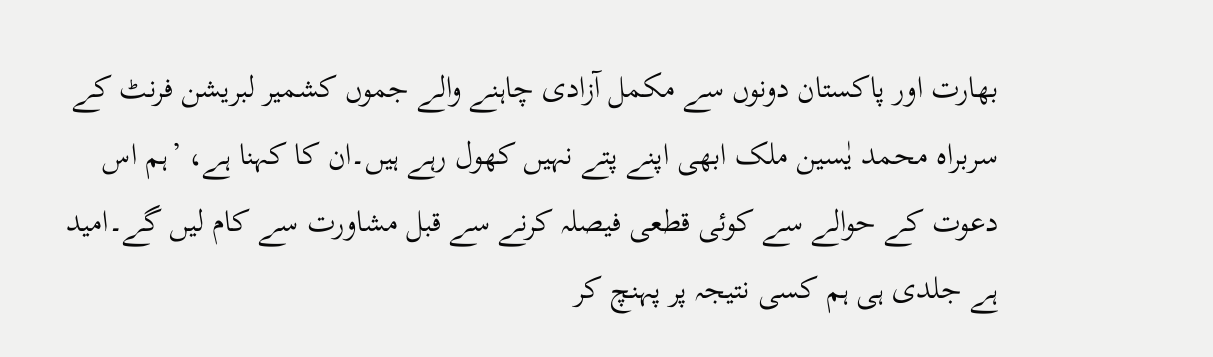بھارت اور پاکستان دونوں سے مکمل آزادی چاہنے والے جموں کشمیر لبریشن فرنٹ کے سربراہ محمد یٰسین ملک ابھی اپنے پتے نہیں کھول رہے ہیں۔ان کا کہنا ہے، ’ہم اس دعوت کے حوالے سے کوئی قطعی فیصلہ کرنے سے قبل مشاورت سے کام لیں گے۔امید ہے جلدی ہی ہم کسی نتیجہ پر پہنچ کر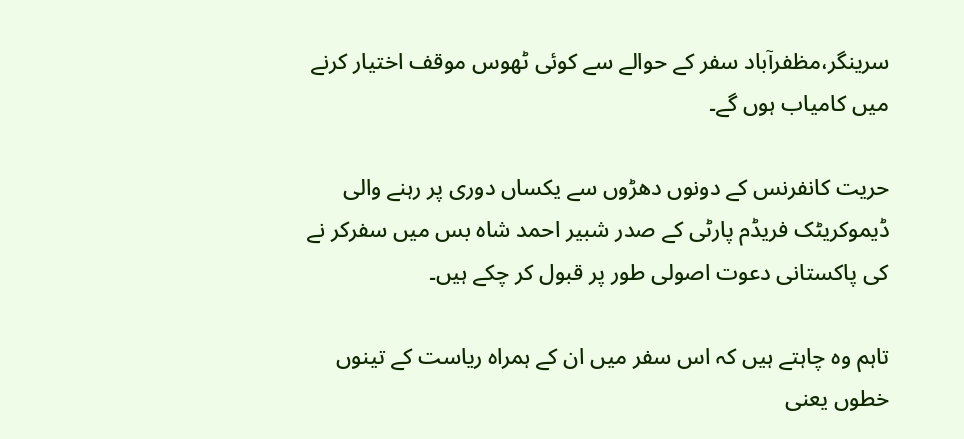سرینگر،مظفرآباد سفر کے حوالے سے کوئی ٹھوس موقف اختیار کرنے میں کامیاب ہوں گے۔

حریت کانفرنس کے دونوں دھڑوں سے یکساں دوری پر رہنے والی ڈیموکریٹک فریڈم پارٹی کے صدر شبیر احمد شاہ بس میں سفرکر نے کی پاکستانی دعوت اصولی طور پر قبول کر چکے ہیں۔

تاہم وہ چاہتے ہیں کہ اس سفر میں ان کے ہمراہ ریاست کے تینوں خطوں یعنی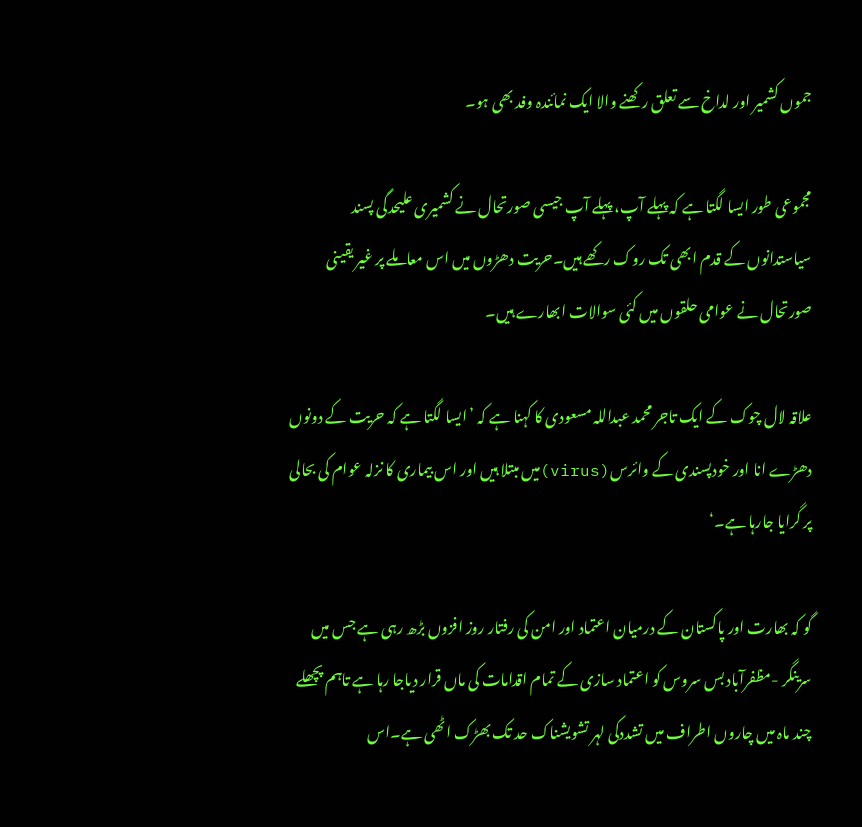جموں کشمیر اور لداخ سے تعلق رکھنے والا ایک نمائندہ وفد بھی ہو۔

مجموعی طور ایسا لگتا ہے کہ پہلے آپ، پہلے آپ جیسی صورتحال نے کشمیری علیحدگی پسند سیاستدانوں کے قدم ابھی تک روک رکھے ہیں۔حریت دھڑوں میں اس معاملے پر غیر یقینی صورتحال نے عوامی حلقوں میں کئی سوالات ابھارے ہیں۔

علاقہ لال چوک کے ایک تاجر محمد عبداللہ مسعودی کا کہنا ہے کہ ’ایسا لگتا ہے کہ حریت کے دونوں دھڑے انا اور خودپسندی کے وائرس(virus)میں مبتلا ہیں اور اس بیماری کا نزلہ عوام کی بحالی پر گرایا جارہا ہے۔‘

گو کہ بھارت اور پاکستان کے درمیان اعتماد اور امن کی رفتار روز افزوں بڑھ رہی ہے جس میں سرینگر -مظفرآباد بس سروس کو اعتماد سازی کے تمام اقدامات کی ماں قرار دیاجا رہا ہے تاہم پچھلے چند ماہ میں چاروں اطراف میں تشددکی لہر تشویشناک حد تک بھڑک اٹھی ہے۔اس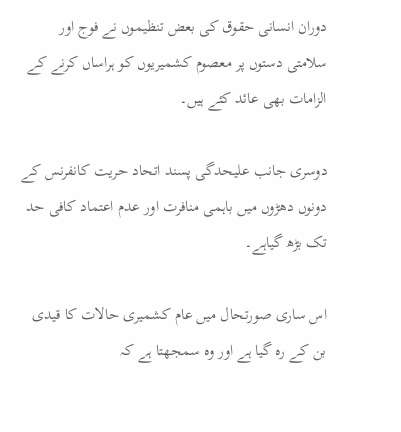دوران انسانی حقوق کی بعض تنظیموں نے فوج اور سلامتی دستوں پر معصوم کشمیریوں کو ہراساں کرنے کے الزامات بھی عائد کئے ہیں۔

دوسری جانب علیحدگی پسند اتحاد حریت کانفرنس کے دونوں دھڑوں میں باہمی منافرت اور عدم اعتماد کافی حد تک بڑھ گیاہے۔

اس ساری صورتحال میں عام کشمیری حالات کا قیدی بن کے رہ گیا ہے اور وہ سمجھتا ہے کہ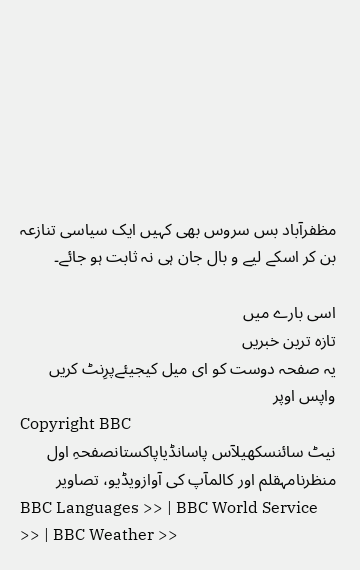مظفرآباد بس سروس بھی کہیں ایک سیاسی تنازعہ بن کر اسکے لیے و بال جان ہی نہ ثابت ہو جائے۔

اسی بارے میں
تازہ ترین خبریں
یہ صفحہ دوست کو ای میل کیجیئےپرِنٹ کریں
واپس اوپر
Copyright BBC
نیٹ سائنسکھیلآس پاسانڈیاپاکستانصفحہِ اول
منظرنامہقلم اور کالمآپ کی آوازویڈیو، تصاویر
BBC Languages >> | BBC World Service >> | BBC Weather >>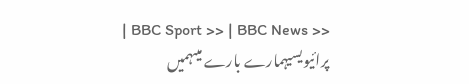| BBC Sport >> | BBC News >>
پرائیویسیہمارے بارے میںہمیں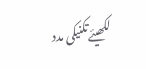لکھیئےتکنیکی مدد